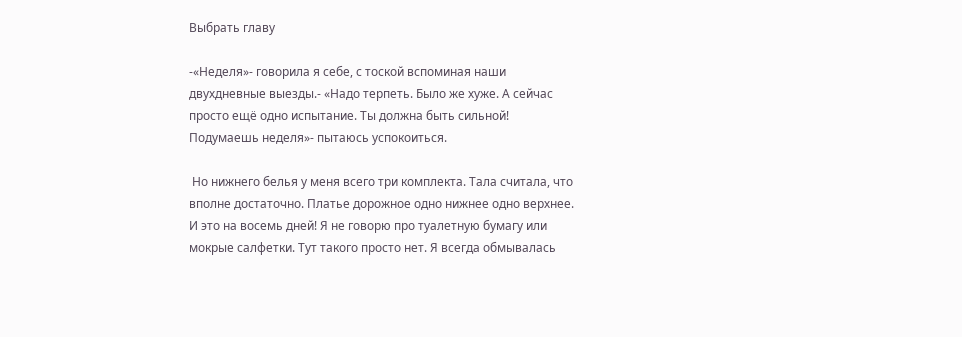Выбрать главу

-«Неделя»- говорила я себе, с тоской вспоминая наши двухдневные выезды.- «Надо терпеть. Было же хуже. А сейчас просто ещё одно испытание. Ты должна быть сильной! Подумаешь неделя»- пытаюсь успокоиться.

 Но нижнего белья у меня всего три комплекта. Тала считала, что вполне достаточно. Платье дорожное одно нижнее одно верхнее. И это на восемь дней! Я не говорю про туалетную бумагу или мокрые салфетки. Тут такого просто нет. Я всегда обмывалась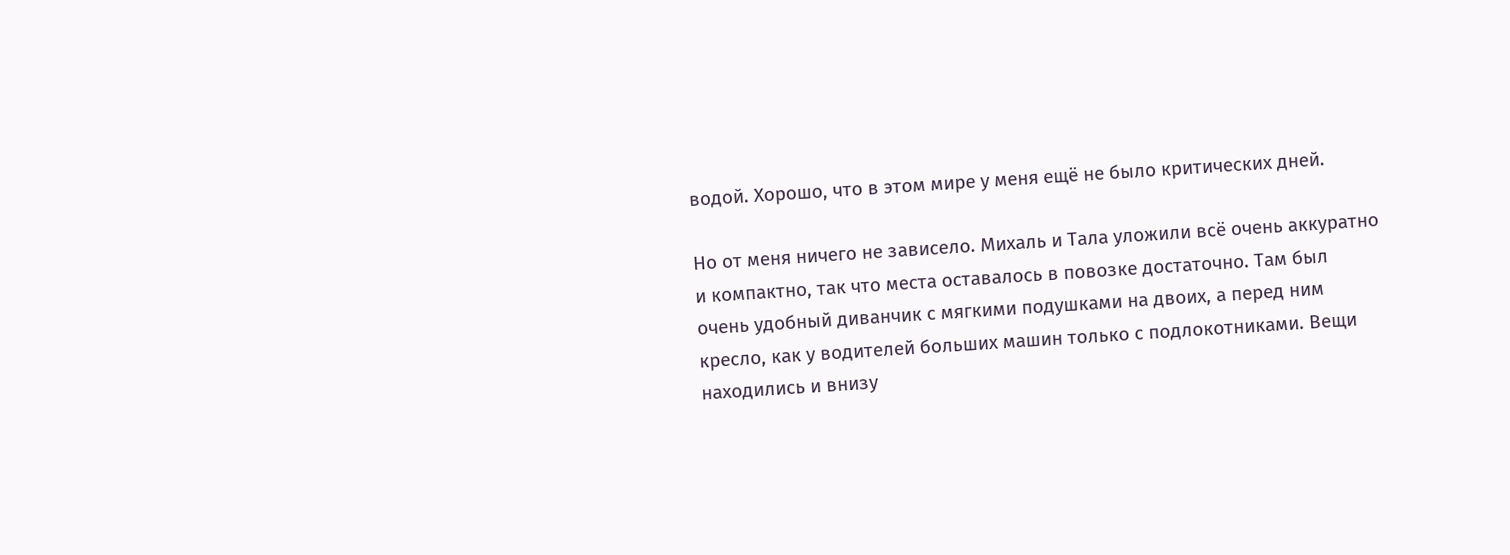водой. Хорошо, что в этом мире у меня ещё не было критических дней.

Но от меня ничего не зависело. Михаль и Тала уложили всё очень аккуратно и компактно, так что места оставалось в повозке достаточно. Там был очень удобный диванчик с мягкими подушками на двоих, а перед ним кресло, как у водителей больших машин только с подлокотниками. Вещи находились и внизу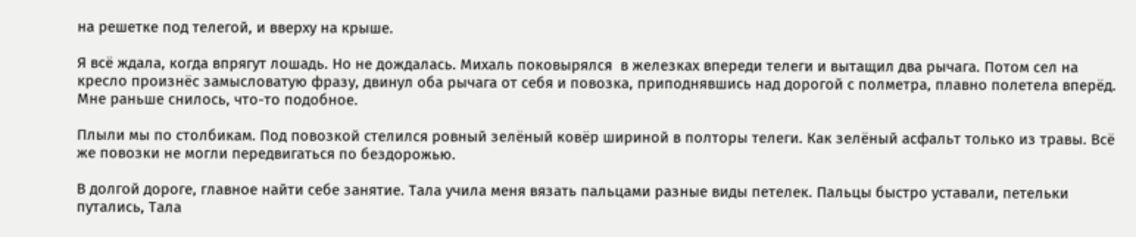на решетке под телегой, и вверху на крыше.

Я всё ждала, когда впрягут лошадь. Но не дождалась. Михаль поковырялся  в железках впереди телеги и вытащил два рычага. Потом сел на кресло произнёс замысловатую фразу, двинул оба рычага от себя и повозка, приподнявшись над дорогой с полметра, плавно полетела вперёд. Мне раньше снилось, что-то подобное.

Плыли мы по столбикам. Под повозкой стелился ровный зелёный ковёр шириной в полторы телеги. Как зелёный асфальт только из травы. Всё же повозки не могли передвигаться по бездорожью.

В долгой дороге, главное найти себе занятие. Тала учила меня вязать пальцами разные виды петелек. Пальцы быстро уставали, петельки путались, Тала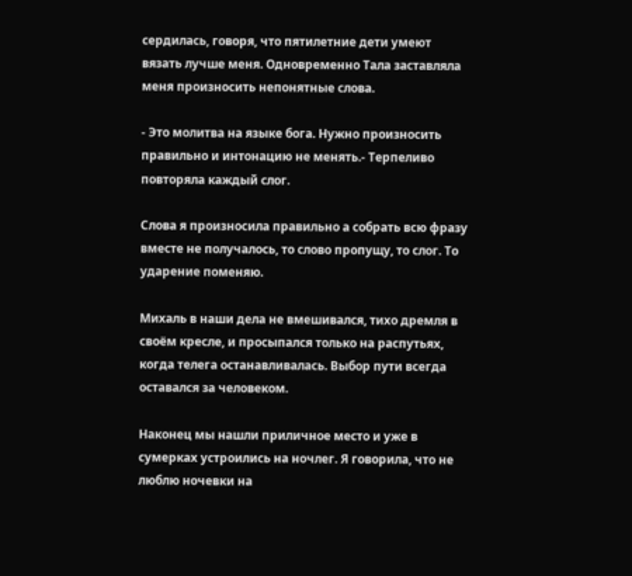сердилась, говоря, что пятилетние дети умеют вязать лучше меня. Одновременно Тала заставляла меня произносить непонятные слова.

- Это молитва на языке бога. Нужно произносить правильно и интонацию не менять.- Терпеливо повторяла каждый слог.

Слова я произносила правильно а собрать всю фразу вместе не получалось, то слово пропущу, то слог. То ударение поменяю.

Михаль в наши дела не вмешивался, тихо дремля в своём кресле, и просыпался только на распутьях, когда телега останавливалась. Выбор пути всегда оставался за человеком.

Наконец мы нашли приличное место и уже в сумерках устроились на ночлег. Я говорила, что не люблю ночевки на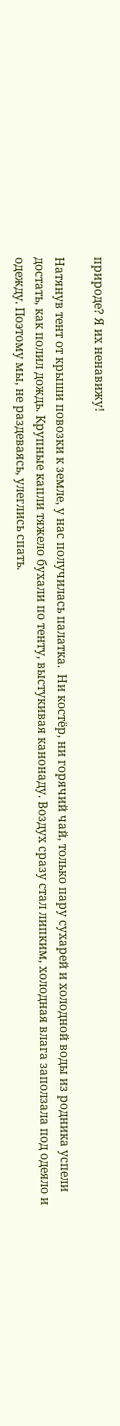природе? Я их ненавижу!

Натянув тент от крыши повозки к земле, у нас получилась палатка.  Ни костёр, ни горячий чай, только пару сухарей и холодной воды из родника успели достать, как полил дождь. Крупные капли тяжело бухали по тенту, выстукивая канонаду. Воздух сразу стал липким, холодная влага заползала под одеяло и одежду. Поэтому мы, не раздеваясь, улеглись спать.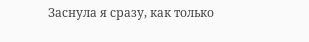Заснула я сразу, как только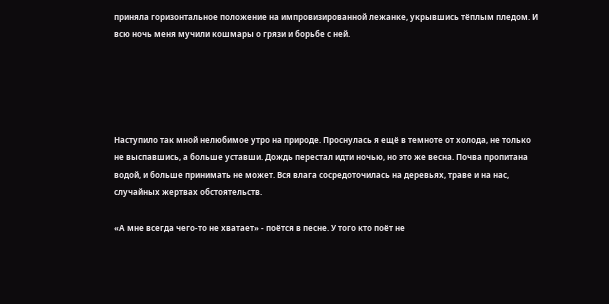приняла горизонтальное положение на импровизированной лежанке, укрывшись тёплым пледом. И всю ночь меня мучили кошмары о грязи и борьбе с ней.





Наступило так мной нелюбимое утро на природе. Проснулась я ещё в темноте от холода, не только не выспавшись, а больше уставши. Дождь перестал идти ночью, но это же весна. Почва пропитана водой, и больше принимать не может. Вся влага сосредоточилась на деревьях, траве и на нас, случайных жертвах обстоятельств.

«А мне всегда чего-то не хватает» - поётся в песне. У того кто поёт не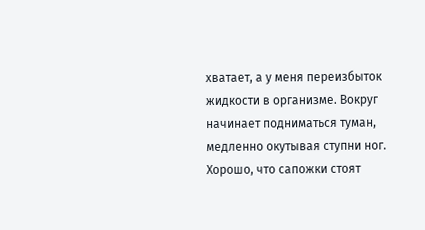хватает, а у меня переизбыток жидкости в организме. Вокруг начинает подниматься туман, медленно окутывая ступни ног. Хорошо, что сапожки стоят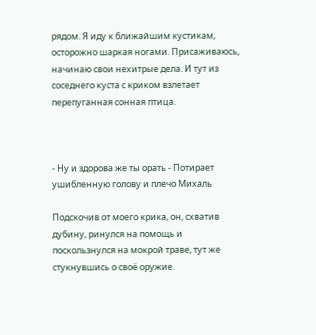рядом. Я иду к ближайшим кустикам, осторожно шаркая ногами. Присаживаюсь, начинаю свои нехитрые дела. И тут из соседнего куста с криком взлетает перепуганная сонная птица.



- Ну и здорова же ты орать - Потирает ушибленную голову и плечо Михаль

Подскочив от моего крика, он, схватив дубину, ринулся на помощь и поскользнулся на мокрой траве, тут же стукнувшись о своё оружие.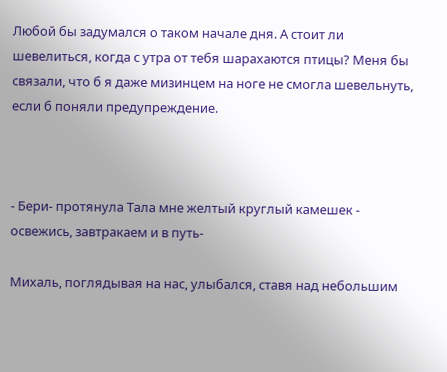Любой бы задумался о таком начале дня. А стоит ли шевелиться, когда с утра от тебя шарахаются птицы? Меня бы связали, что б я даже мизинцем на ноге не смогла шевельнуть, если б поняли предупреждение.



- Бери- протянула Тала мне желтый круглый камешек - освежись, завтракаем и в путь-

Михаль, поглядывая на нас, улыбался, ставя над небольшим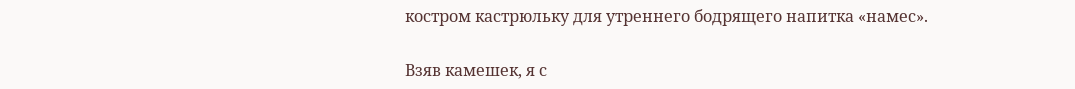костром кастрюльку для утреннего бодрящего напитка «намес».

Взяв камешек, я с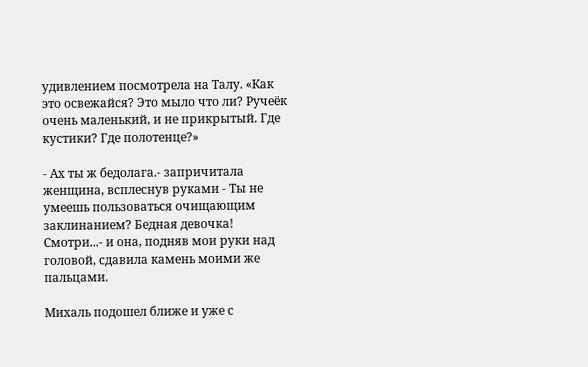удивлением посмотрела на Талу. «Как это освежайся? Это мыло что ли? Ручеёк очень маленький, и не прикрытый. Где кустики? Где полотенце?»

- Ах ты ж бедолага.- запричитала женщина, всплеснув руками - Ты не умеешь пользоваться очищающим заклинанием? Бедная девочка! Смотри...- и она, подняв мои руки над головой, сдавила камень моими же пальцами.

Михаль подошел ближе и уже с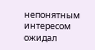непонятным интересом ожидал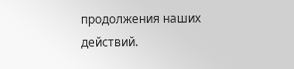продолжения наших действий.